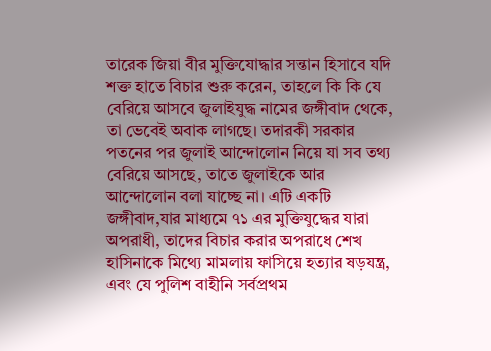তারেক জিয়া বীর মুক্তিযোদ্ধার সন্তান হিসাবে যদি শক্ত হাতে বিচার শুরু করেন, তাহলে কি কি যে বেরিয়ে আসবে জুলাইযুদ্ধ নামের জঙ্গীবাদ থেকে, তা ভেবেই অবাক লাগছে। তদারকী সরকার পতনের পর জুলাই আন্দোলোন নিয়ে যা সব তথ্য বেরিয়ে আসছে, তাতে জুলাইকে আর আন্দোলোন বলা যাচ্ছে না। এটি একটি জঙ্গীবাদ,যার মাধ্যমে ৭১ এর মুক্তিযুদ্ধের যারা অপরাধী, তাদের বিচার করার অপরাধে শেখ হাসিনাকে মিথ্যে মামলায় ফাসিয়ে হত্যার ষড়যন্ত্র, এবং যে পুলিশ বাহীনি সর্বপ্রথম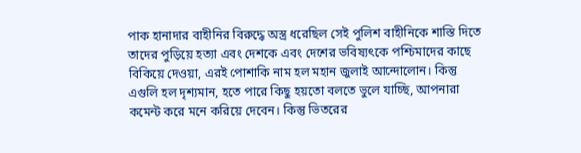পাক হানাদার বাহীনির বিরুদ্ধে অস্ত্র ধরেছিল সেই পুলিশ বাহীনিকে শাস্তি দিতে তাদের পুড়িয়ে হত্যা এবং দেশকে এবং দেশের ভবিষ্যৎকে পশ্চিমাদের কাছে বিকিয়ে দেওয়া, এরই পোশাকি নাম হল মহান জুলাই আন্দোলোন। কিন্তু এগুলি হল দৃশ্যমান, হতে পারে কিছু হয়তো বলতে ভুলে যাচ্ছি, আপনারা কমেন্ট করে মনে করিয়ে দেবেন। কিন্তু ভিতরের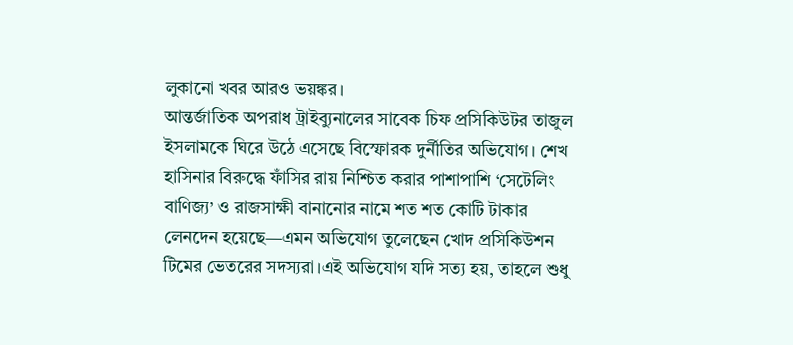লুকানো খবর আরও ভয়ঙ্কর।
আন্তর্জাতিক অপরাধ ট্রাইব্যুনালের সাবেক চিফ প্রসিকিউটর তাজুল ইসলামকে ঘিরে উঠে এসেছে বিস্ফোরক দুর্নীতির অভিযোগ। শেখ হাসিনার বিরুদ্ধে ফাঁসির রায় নিশ্চিত করার পাশাপাশি ‘সেটেলিং বাণিজ্য’ ও রাজসাক্ষী বানানোর নামে শত শত কোটি টাকার লেনদেন হয়েছে—এমন অভিযোগ তুলেছেন খোদ প্রসিকিউশন টিমের ভেতরের সদস্যরা।এই অভিযোগ যদি সত্য হয়, তাহলে শুধু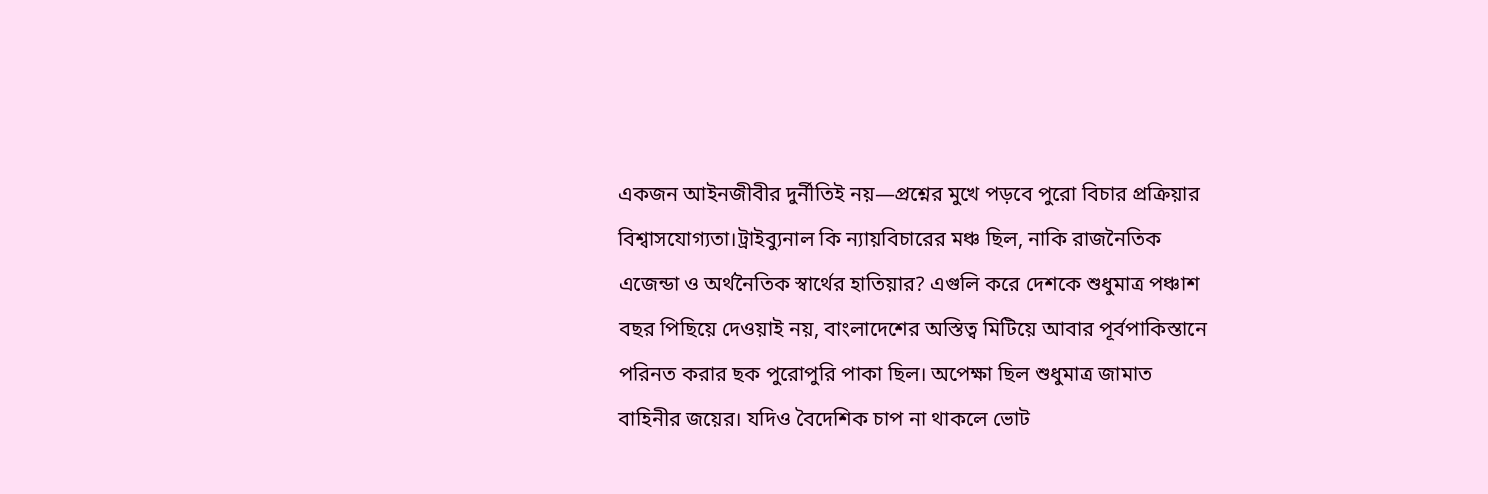একজন আইনজীবীর দুর্নীতিই নয়—প্রশ্নের মুখে পড়বে পুরো বিচার প্রক্রিয়ার বিশ্বাসযোগ্যতা।ট্রাইব্যুনাল কি ন্যায়বিচারের মঞ্চ ছিল, নাকি রাজনৈতিক এজেন্ডা ও অর্থনৈতিক স্বার্থের হাতিয়ার? এগুলি করে দেশকে শুধুমাত্র পঞ্চাশ বছর পিছিয়ে দেওয়াই নয়, বাংলাদেশের অস্তিত্ব মিটিয়ে আবার পূর্বপাকিস্তানে পরিনত করার ছক পুরোপুরি পাকা ছিল। অপেক্ষা ছিল শুধুমাত্র জামাত বাহিনীর জয়ের। যদিও বৈদেশিক চাপ না থাকলে ভোট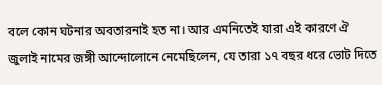বলে কোন ঘটনার অবতারনাই হত না। আর এমনিতেই যারা এই কারণে ঐ জুলাই নামের জঙ্গী আন্দোলোনে নেমেছিলেন, যে তারা ১৭ বছর ধরে ভোট দিতে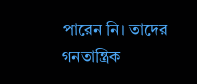পারেন নি। তাদের গনতান্ত্রিক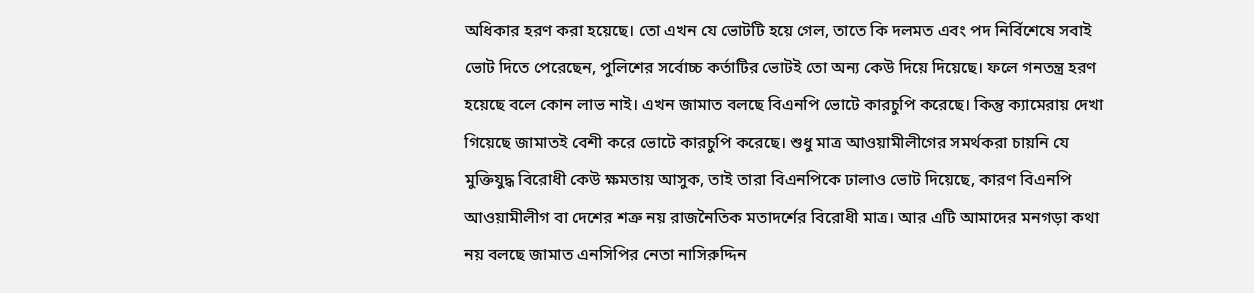অধিকার হরণ করা হয়েছে। তো এখন যে ভোটটি হয়ে গেল, তাতে কি দলমত এবং পদ নির্বিশেষে সবাই ভোট দিতে পেরেছেন, পুলিশের সর্বোচ্চ কর্তাটির ভোটই তো অন্য কেউ দিয়ে দিয়েছে। ফলে গনতন্ত্র হরণ হয়েছে বলে কোন লাভ নাই। এখন জামাত বলছে বিএনপি ভোটে কারচুপি করেছে। কিন্তু ক্যামেরায় দেখা গিয়েছে জামাতই বেশী করে ভোটে কারচুপি করেছে। শুধু মাত্র আওয়ামীলীগের সমর্থকরা চায়নি যে মুক্তিযুদ্ধ বিরোধী কেউ ক্ষমতায় আসুক, তাই তারা বিএনপিকে ঢালাও ভোট দিয়েছে, কারণ বিএনপি আওয়ামীলীগ বা দেশের শত্রু নয় রাজনৈতিক মতাদর্শের বিরোধী মাত্র। আর এটি আমাদের মনগড়া কথা নয় বলছে জামাত এনসিপির নেতা নাসিরুদ্দিন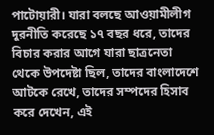পাটোয়ারী। যারা বলছে আওয়ামীলীগ দুরনীতি করেছে ১৭ বছর ধরে, তাদের বিচার করার আগে যারা ছাত্রনেতা থেকে উপদেষ্টা ছিল, তাদের বাংলাদেশে আটকে রেখে, তাদের সম্পদের হিসাব করে দেখেন, এই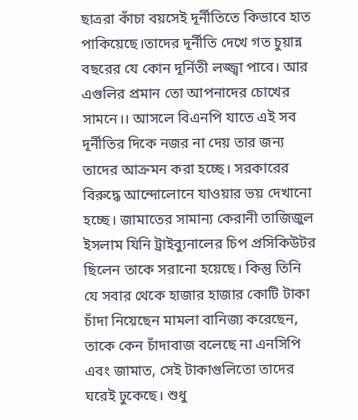ছাত্ররা কাঁচা বয়সেই দূর্নীতিতে কিভাবে হাত পাকিয়েছে।তাদের দূর্নীতি দেখে গত চুয়ান্ন বছরের যে কোন দূর্নিতী লজ্জ্বা পাবে। আর এগুলির প্রমান তো আপনাদের চোখের সামনে।। আসলে বিএনপি যাতে এই সব দূর্নীতির দিকে নজর না দেয় তার জন্য তাদের আক্রমন করা হচ্ছে। সরকারের বিরুদ্ধে আন্দোলোনে যাওয়ার ভয় দেখানো হচ্ছে। জামাতের সামান্য কেরানী তাজিজুল ইসলাম যিনি ট্রাইব্যুনালের চিপ প্রসিকিউটর ছিলেন তাকে সরানো হয়েছে। কিন্তু তিনি যে সবার থেকে হাজার হাজার কোটি টাকা চাঁদা নিয়েছেন মামলা বানিজ্য করেছেন, তাকে কেন চাঁদাবাজ বলেছে না এনসিপি এবং জামাত, সেই টাকাগুলিতো তাদের ঘরেই ঢুকেছে। শুধু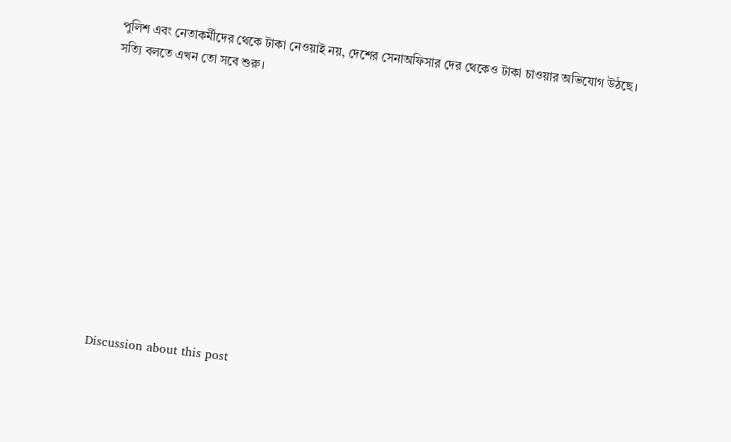পুলিশ এবং নেতাকর্মীদের থেকে টাকা নেওয়াই নয়, দেশের সেনাঅফিসার দের থেকেও টাকা চাওয়ার অভিযোগ উঠছে। সত্যি বলতে এখন তো সবে শুরু।












Discussion about this post